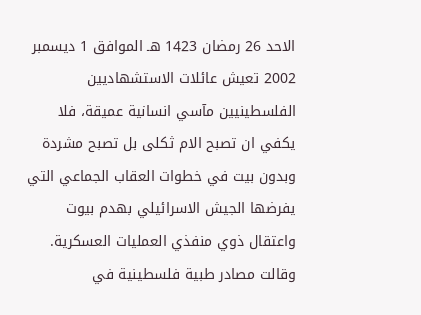الاحد 26 رمضان 1423 هـ الموافق 1 ديسمبر 2002 تعيش عائلات الاستشهاديين الفلسطينيين مآسي انسانية عميقة، فلا يكفي ان تصبح الام ثكلى بل تصبح مشردة وبدون بيت في خطوات العقاب الجماعي التي يفرضها الجيش الاسرائيلي بهدم بيوت واعتقال ذوي منفذي العمليات العسكرية. وقالت مصادر طبية فلسطينية في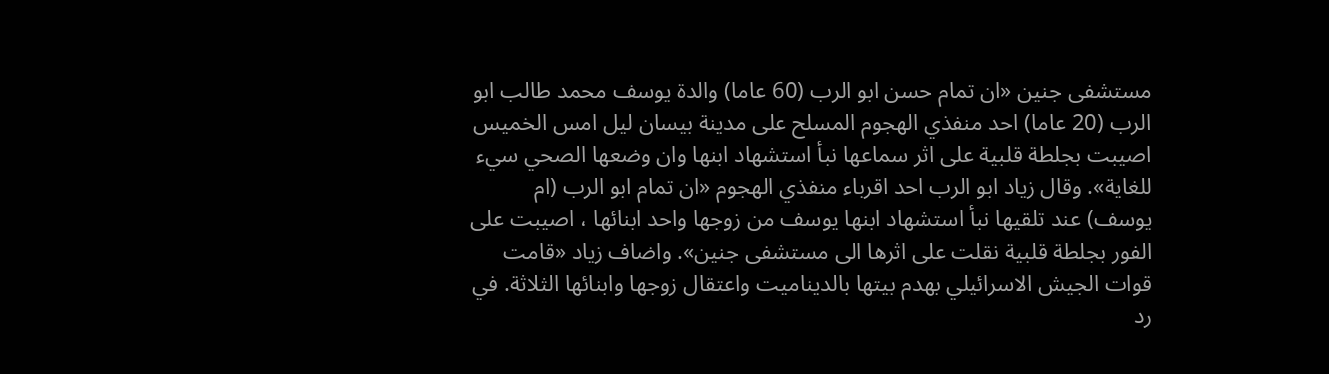مستشفى جنين «ان تمام حسن ابو الرب (60 عاما) والدة يوسف محمد طالب ابو الرب (20 عاما) احد منفذي الهجوم المسلح على مدينة بيسان ليل امس الخميس اصيبت بجلطة قلبية على اثر سماعها نبأ استشهاد ابنها وان وضعها الصحي سيء للغاية». وقال زياد ابو الرب احد اقرباء منفذي الهجوم «ان تمام ابو الرب (ام يوسف) عند تلقيها نبأ استشهاد ابنها يوسف من زوجها واحد ابنائها ، اصيبت على الفور بجلطة قلبية نقلت على اثرها الى مستشفى جنين». واضاف زياد «قامت قوات الجيش الاسرائيلي بهدم بيتها بالديناميت واعتقال زوجها وابنائها الثلاثة. في رد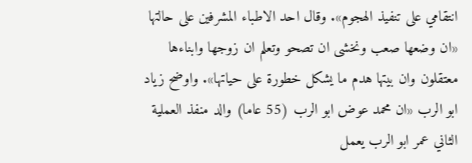انتقامي على تنفيذ الهجوم». وقال احد الاطباء المشرفين على حالتها «ان وضعها صعب ونخشى ان تصحو وتعلم ان زوجها وابناءها معتقلون وان بيتها هدم ما يشكل خطورة على حياتها». واوضح زياد ابو الرب «ان محمد عوض ابو الرب (55 عاما) والد منفذ العملية الثاني عمر ابو الرب يعمل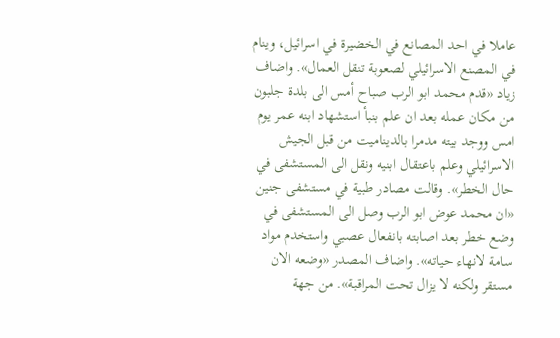عاملا في احد المصانع في الخضيرة في اسرائيل، وينام في المصنع الاسرائيلي لصعوبة تنقل العمال». واضاف زياد «قدم محمد ابو الرب صباح أمس الى بلدة جلبون من مكان عمله بعد ان علم بنبأ استشهاد ابنه عمر يوم امس ووجد بيته مدمرا بالديناميت من قبل الجيش الاسرائيلي وعلم باعتقال ابنيه ونقل الى المستشفى في حال الخطر». وقالت مصادر طبية في مستشفى جنين «ان محمد عوض ابو الرب وصل الى المستشفى في وضع خطر بعد اصابته بانفعال عصبي واستخدم مواد سامة لانهاء حياته». واضاف المصدر «وضعه الان مستقر ولكنه لا يزال تحت المراقبة». من جهة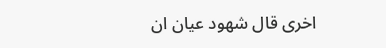اخرى قال شهود عيان ان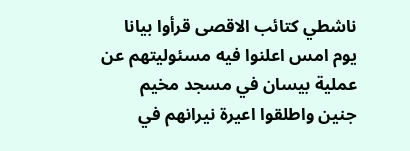ناشطي كتائب الاقصى قرأوا بيانا يوم امس اعلنوا فيه مسئوليتهم عن عملية بيسان في مسجد مخيم جنين واطلقوا اعيرة نيرانهم في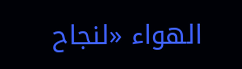الهواء «لنجاح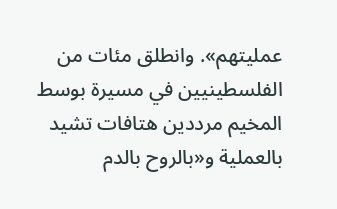عمليتهم». وانطلق مئات من الفلسطينيين في مسيرة بوسط المخيم مرددين هتافات تشيد بالعملية و«بالروح بالدم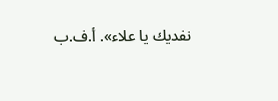نفديك يا علاء». أ.ف.ب